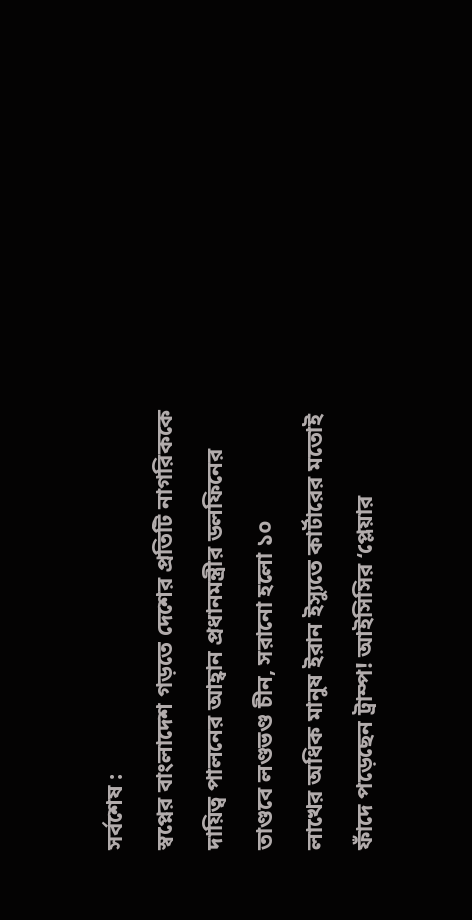সর্বশেষ :
স্বপ্নের বাংলাদেশ গড়তে দেশের প্রতিটি নাগরিককে দায়িত্ব পালনের আহ্বান প্রধানমন্ত্রীর ডলফিনের তাণ্ডবে লণ্ডভণ্ড চীন, সরানো হলো ১০ লাখের ‍অধিক মানুষ ইরান ইস্যুতে কার্টারের মতোই ফাঁদে পড়েছেন ট্রাম্প! আইসিসির ‘প্লেয়ার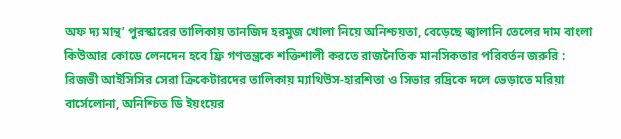অফ দ্য মান্থ’ পুরস্কারের তালিকায় তানজিদ হরমুজ খোলা নিয়ে অনিশ্চয়তা, বেড়েছে জ্বালানি তেলের দাম বাংলা কিউআর কোডে লেনদেন হবে ফ্রি গণতন্ত্রকে শক্তিশালী করতে রাজনৈতিক মানসিকতার পরিবর্তন জরুরি : রিজভী আইসিসির সেরা ক্রিকেটারদের তালিকায় ম্যাথিউস-হারশিতা ও সিভার রদ্রিকে দলে ভেড়াতে মরিয়া বার্সেলোনা, অনিশ্চিত ডি ইয়ংয়ের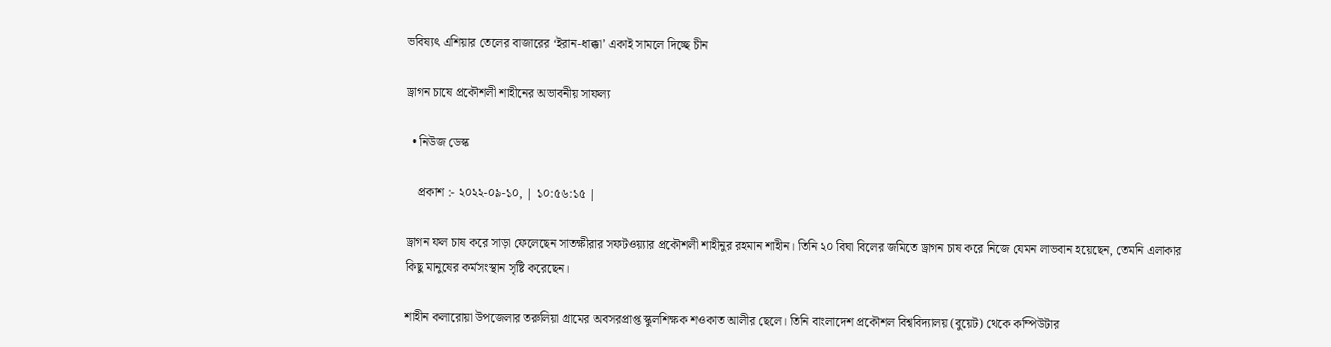ভবিষ্যৎ এশিয়ার তেলের বাজারের ‘ইরান-ধাক্কা’ একাই সামলে দিচ্ছে চীন

ড্রাগন চাষে প্রকৌশলী শাহীনের অভাবনীয় সাফল্য

  • নিউজ ডেস্ক

    প্রকাশ :- ২০২২-০৯-১০, | ১০:৫৬:১৫ |

ড্রাগন ফল চাষ করে সাড়া ফেলেছেন সাতক্ষীরার সফটওয়্যার প্রকৌশলী শাহীনুর রহমান শাহীন। তিনি ২০ বিঘা বিলের জমিতে ড্রাগন চাষ করে নিজে যেমন লাভবান হয়েছেন, তেমনি এলাকার কিছু মানুষের কর্মসংস্থান সৃষ্টি করেছেন।

শাহীন কলারোয়া উপজেলার তরুলিয়া গ্রামের অবসরপ্রাপ্ত স্কুলশিক্ষক শওকাত আলীর ছেলে। তিনি বাংলাদেশ প্রকৌশল বিশ্ববিদ্যালয় (বুয়েট) থেকে কম্পিউটার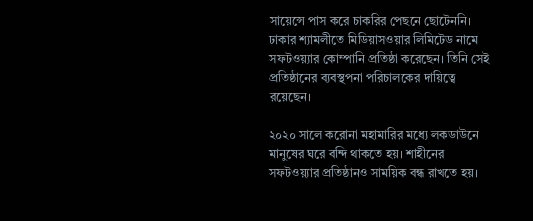সায়েন্সে পাস করে চাকরির পেছনে ছোটেননি। ঢাকার শ্যামলীতে মিডিয়াসওয়ার লিমিটেড নামে সফটওয়্যার কোম্পানি প্রতিষ্ঠা করেছেন। তিনি সেই প্রতিষ্ঠানের ব্যবস্থপনা পরিচালকের দায়িত্বে রয়েছেন।

২০২০ সালে করোনা মহামারির মধ্যে লকডাউনে মানুষের ঘরে বন্দি থাকতে হয়। শাহীনের সফটওয়্যার প্রতিষ্ঠানও সাময়িক বন্ধ রাখতে হয়।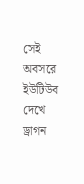সেই অবসরে ইউটিউব দেখে ড্রাগন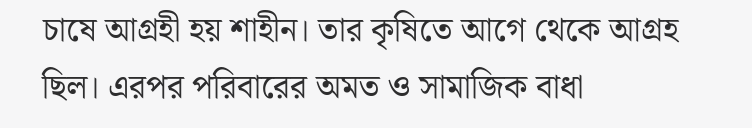চাষে আগ্রহী হয় শাহীন। তার কৃষিতে আগে থেকে আগ্রহ ছিল। এরপর পরিবারের অমত ও সামাজিক বাধা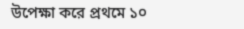উপেক্ষা করে প্রথমে ১০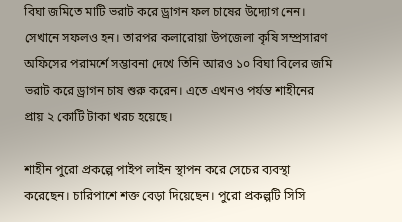বিঘা জমিতে মাটি ভরাট করে ড্রাগন ফল চাষের উদ্যোগ নেন। সেখানে সফলও হন। তারপর কলারোয়া উপজেলা কৃষি সম্প্রসারণ অফিসের পরামর্শে সম্ভাবনা দেখে তিনি আরও ১০ বিঘা বিলের জমি ভরাট করে ড্রাগন চাষ শুরু করেন। এতে এখনও পর্যন্ত শাহীনের প্রায় ২ কোটি টাকা খরচ হয়েছে।

শাহীন পুরো প্রকল্পে পাইপ লাইন স্থাপন করে সেচের ব্যবস্থা করেছেন। চারিপাশে শক্ত বেড়া দিয়েছেন। পুরো প্রকল্পটি সিসি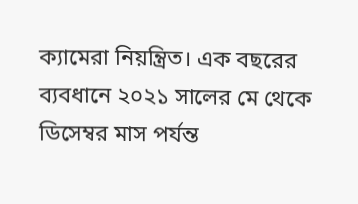ক্যামেরা নিয়ন্ত্রিত। এক বছরের ব্যবধানে ২০২১ সালের মে থেকে ডিসেম্বর মাস পর্যন্ত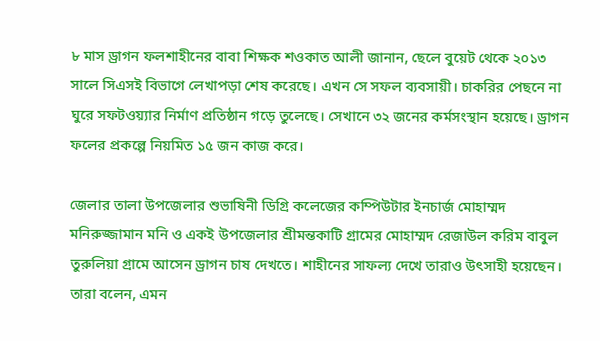৮ মাস ড্রাগন ফলশাহীনের বাবা শিক্ষক শওকাত আলী জানান, ছেলে বুয়েট থেকে ২০১৩ সালে সিএসই বিভাগে লেখাপড়া শেষ করেছে। এখন সে সফল ব্যবসায়ী। চাকরির পেছনে না ঘুরে সফটওয়্যার নির্মাণ প্রতিষ্ঠান গড়ে তুলেছে। সেখানে ৩২ জনের কর্মসংস্থান হয়েছে। ড্রাগন ফলের প্রকল্পে নিয়মিত ১৫ জন কাজ করে।

জেলার তালা উপজেলার শুভাষিনী ডিগ্রি কলেজের কম্পিউটার ইনচার্জ মোহাম্মদ মনিরুজ্জামান মনি ও একই উপজেলার শ্রীমন্তকাটি গ্রামের মোহাম্মদ রেজাউল করিম বাবুল তুরুলিয়া গ্রামে আসেন ড্রাগন চাষ দেখতে। শাহীনের সাফল্য দেখে তারাও উৎসাহী হয়েছেন। তারা বলেন, এমন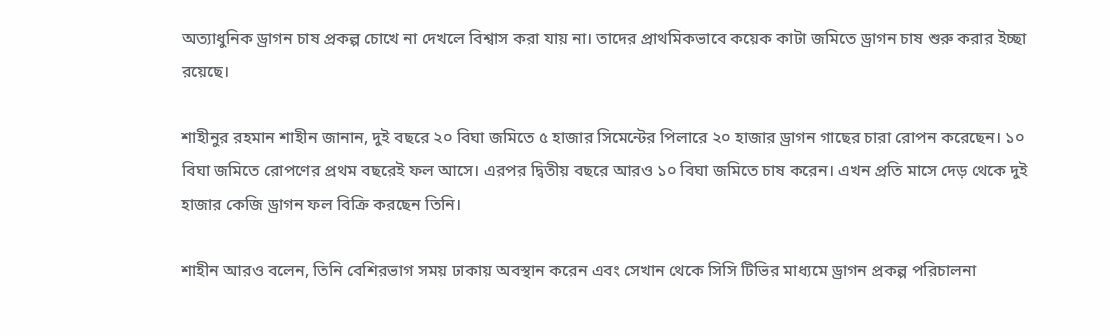অত্যাধুনিক ড্রাগন চাষ প্রকল্প চোখে না দেখলে বিশ্বাস করা যায় না। তাদের প্রাথমিকভাবে কয়েক কাটা জমিতে ড্রাগন চাষ শুরু করার ইচ্ছা রয়েছে।

শাহীনুর রহমান শাহীন জানান, দুই বছরে ২০ বিঘা জমিতে ৫ হাজার সিমেন্টের পিলারে ২০ হাজার ড্রাগন গাছের চারা রোপন করেছেন। ১০ বিঘা জমিতে রোপণের প্রথম বছরেই ফল আসে। এরপর দ্বিতীয় বছরে আরও ১০ বিঘা জমিতে চাষ করেন। এখন প্রতি মাসে দেড় থেকে দুই হাজার কেজি ড্রাগন ফল বিক্রি করছেন তিনি।

শাহীন আরও বলেন, তিনি বেশিরভাগ সময় ঢাকায় অবস্থান করেন এবং সেখান থেকে সিসি টিভির মাধ্যমে ড্রাগন প্রকল্প পরিচালনা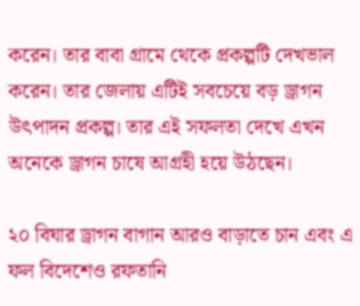করেন। তার বাবা গ্রামে থেকে প্রকল্পটি দেখভাল করেন। তার জেলায় এটিই সবচেয়ে বড় ড্রাগন উৎপাদন প্রকল্প। তার এই সফলতা দেখে এখন অনেকে ড্রাগন চাষে আগ্রহী হয়ে উঠছেন।

২০ বিঘার ড্রাগন বাগান আরও বাড়াতে চান এবং এ ফল বিদেশেও রফতানি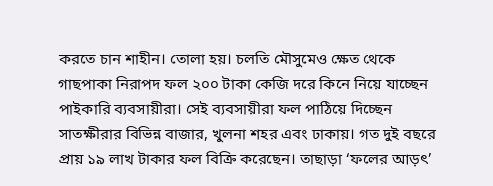করতে চান শাহীন। তোলা হয়। চলতি মৌসুমেও ক্ষেত থেকে গাছপাকা নিরাপদ ফল ২০০ টাকা কেজি দরে কিনে নিয়ে যাচ্ছেন পাইকারি ব্যবসায়ীরা। সেই ব্যবসায়ীরা ফল পাঠিয়ে দিচ্ছেন সাতক্ষীরার বিভিন্ন বাজার, খুলনা শহর এবং ঢাকায়। গত দুই বছরে প্রায় ১৯ লাখ টাকার ফল বিক্রি করেছেন। তাছাড়া ‘ফলের আড়ৎ’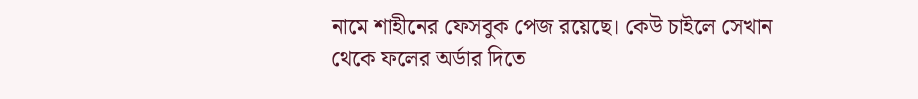নামে শাহীনের ফেসবুক পেজ রয়েছে। কেউ চাইলে সেখান থেকে ফলের অর্ডার দিতে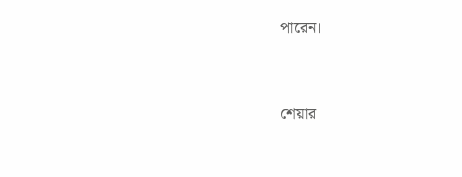পারেন।


শেয়ার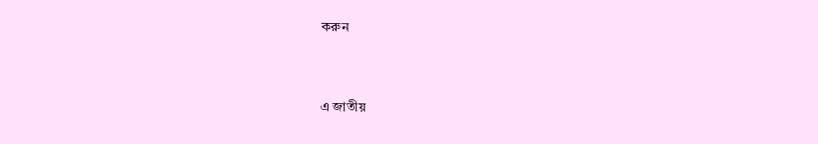করুন



এ জাতীয়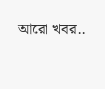আরো খবর..